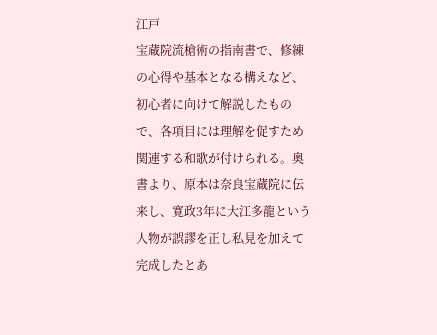江戸
宝蔵院流槍術の指南書で、修練の心得や基本となる構えなど、初心者に向けて解説したもので、各項目には理解を促すため関連する和歌が付けられる。奥書より、原本は奈良宝蔵院に伝来し、寛政3年に大江多龍という人物が誤謬を正し私見を加えて完成したとあ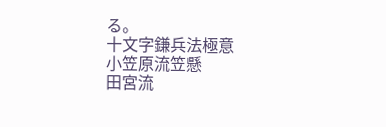る。
十文字鎌兵法極意
小笠原流笠懸
田宮流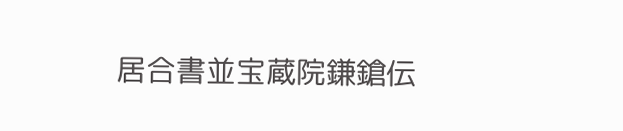居合書並宝蔵院鎌鎗伝